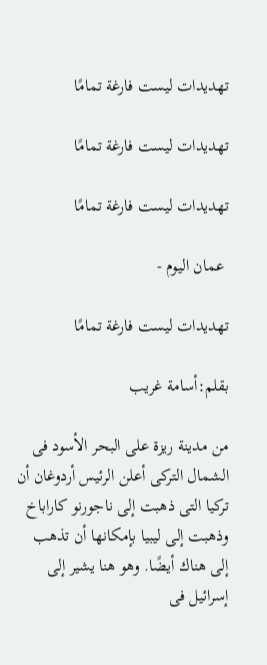تهديدات ليست فارغة تمامًا

تهديدات ليست فارغة تمامًا

تهديدات ليست فارغة تمامًا

 عمان اليوم -

تهديدات ليست فارغة تمامًا

بقلم:أسامة غريب

من مدينة ريزة على البحر الأسود فى الشمال التركى أعلن الرئيس أردوغان أن تركيا التى ذهبت إلى ناجورنو كاراباخ وذهبت إلى ليبيا بإمكانها أن تذهب إلى هناك أيضًا. وهو هنا يشير إلى إسرائيل فى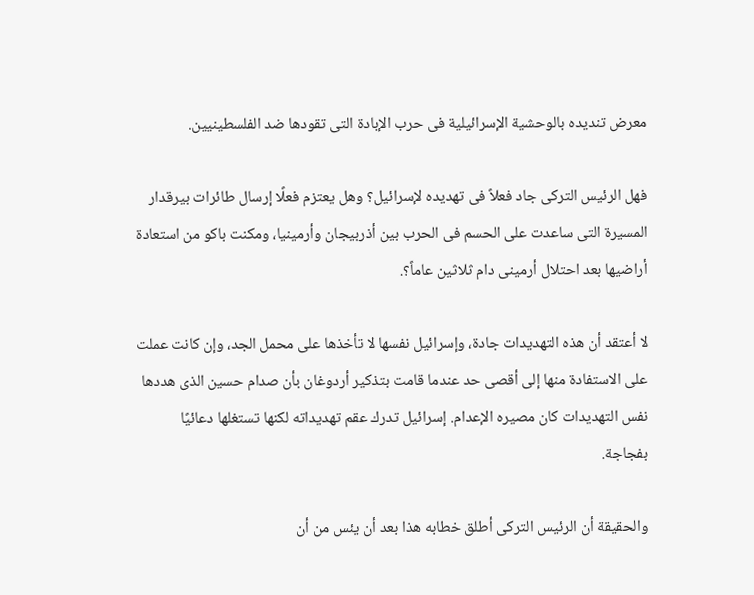معرض تنديده بالوحشية الإسرائيلية فى حرب الإبادة التى تقودها ضد الفلسطينيين.

فهل الرئيس التركى جاد فعلاً فى تهديده لإسرائيل؟ وهل يعتزم فعلًا إرسال طائرات بيرقدار المسيرة التى ساعدت على الحسم فى الحرب بين أذربيجان وأرمينيا، ومكنت باكو من استعادة أراضيها بعد احتلال أرمينى دام ثلاثين عاماً؟.

لا أعتقد أن هذه التهديدات جادة، وإسرائيل نفسها لا تأخذها على محمل الجد، وإن كانت عملت على الاستفادة منها إلى أقصى حد عندما قامت بتذكير أردوغان بأن صدام حسين الذى هددها نفس التهديدات كان مصيره الإعدام. إسرائيل تدرك عقم تهديداته لكنها تستغلها دعائيًا بفجاجة.

والحقيقة أن الرئيس التركى أطلق خطابه هذا بعد أن يئس من أن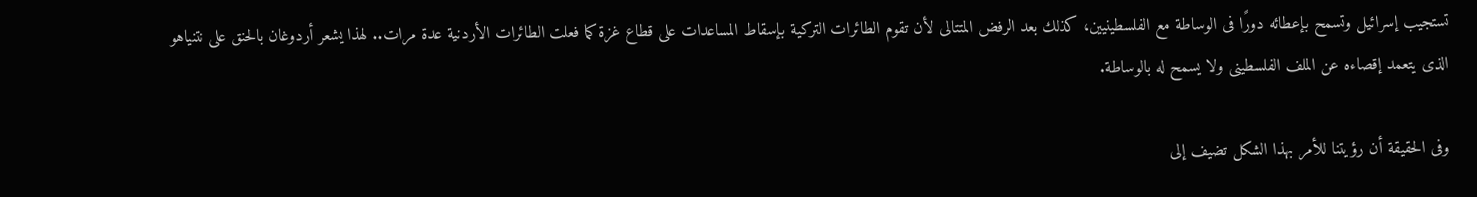تستجيب إسرائيل وتسمح بإعطائه دورًا فى الوساطة مع الفلسطينيين، كذلك بعد الرفض المتتالى لأن تقوم الطائرات التركية بإسقاط المساعدات على قطاع غزة كما فعلت الطائرات الأردنية عدة مرات.. لهذا يشعر أردوغان بالحنق على نتنياهو الذى يتعمد إقصاءه عن الملف الفلسطينى ولا يسمح له بالوساطة.

وفى الحقيقة أن رؤيتنا للأمر بهذا الشكل تضيف إلى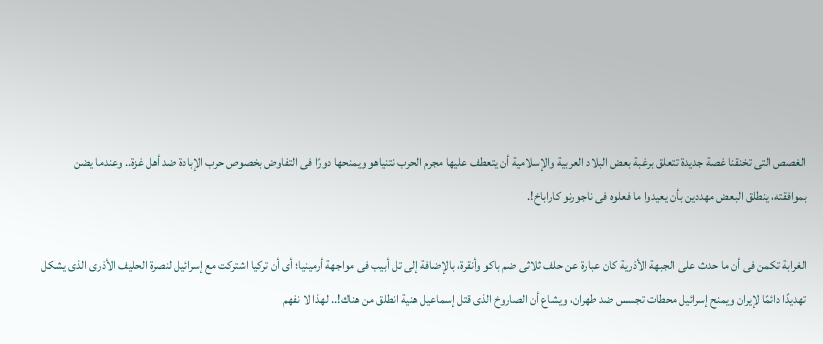الغصص التى تخنقنا غصة جديدة تتعلق برغبة بعض البلاد العربية والإسلامية أن يتعطف عليها مجرم الحرب نتنياهو ويمنحها دورًا فى التفاوض بخصوص حرب الإبادة ضد أهل غزة.. وعندما يضن بموافقته، ينطلق البعض مهددين بأن يعيدوا ما فعلوه فى ناجورنو كاراباخ!.

الغرابة تكمن فى أن ما حدث على الجبهة الأذرية كان عبارة عن حلف ثلاثى ضم باكو وأنقرة، بالإضافة إلى تل أبيب فى مواجهة أرمينيا؛ أى أن تركيا اشتركت مع إسرائيل لنصرة الحليف الأذرى الذى يشكل تهديدًا دائمًا لإيران ويمنح إسرائيل محطات تجسس ضد طهران، ويشاع أن الصاروخ الذى قتل إسماعيل هنية انطلق من هناك!.. لهذا لا نفهم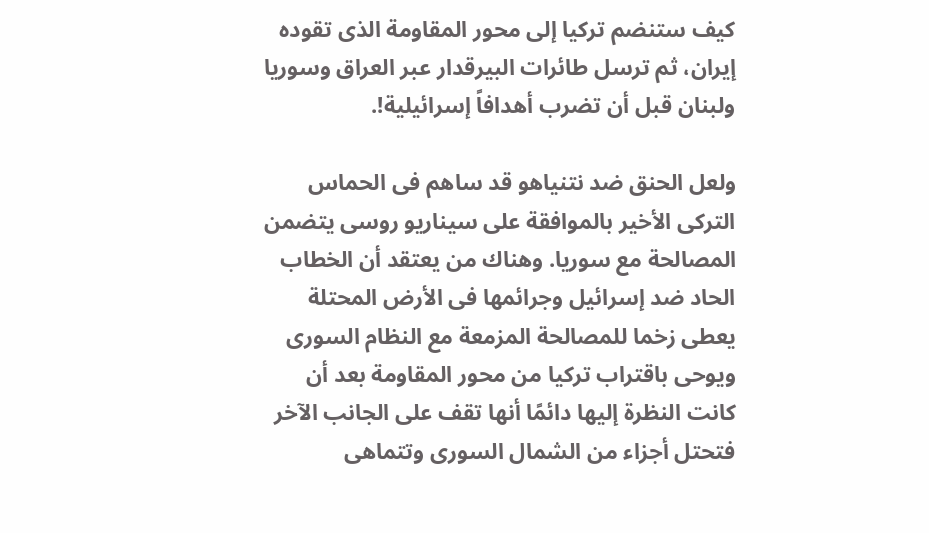كيف ستنضم تركيا إلى محور المقاومة الذى تقوده إيران، ثم ترسل طائرات البيرقدار عبر العراق وسوريا ولبنان قبل أن تضرب أهدافاً إسرائيلية!.

ولعل الحنق ضد نتنياهو قد ساهم فى الحماس التركى الأخير بالموافقة على سيناريو روسى يتضمن المصالحة مع سوريا. وهناك من يعتقد أن الخطاب الحاد ضد إسرائيل وجرائمها فى الأرض المحتلة يعطى زخما للمصالحة المزمعة مع النظام السورى ويوحى باقتراب تركيا من محور المقاومة بعد أن كانت النظرة إليها دائمًا أنها تقف على الجانب الآخر فتحتل أجزاء من الشمال السورى وتتماهى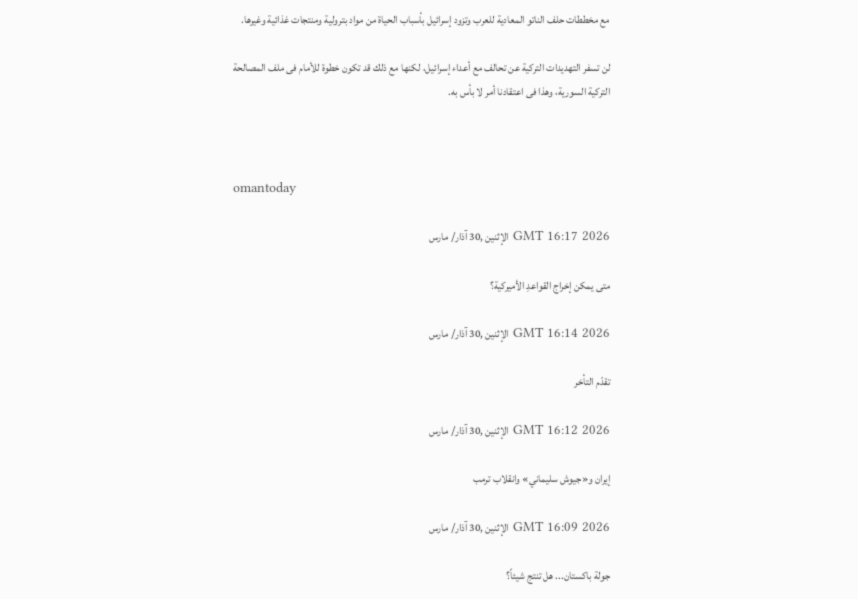مع مخططات حلف الناتو المعادية للعرب وتزود إسرائيل بأسباب الحياة من مواد بترولية ومنتجات غذائية وغيرها.

لن تسفر التهديدات التركية عن تحالف مع أعداء إسرائيل، لكنها مع ذلك قد تكون خطوة للأمام فى ملف المصالحة التركية السورية، وهذا فى اعتقادنا أمر لا بأس به.



omantoday

GMT 16:17 2026 الإثنين ,30 آذار/ مارس

متى يمكن إخراج القواعدِ الأميركية؟

GMT 16:14 2026 الإثنين ,30 آذار/ مارس

تقدّم التأخر

GMT 16:12 2026 الإثنين ,30 آذار/ مارس

إيران و«جيوش سليماني» وانقلاب ترمب

GMT 16:09 2026 الإثنين ,30 آذار/ مارس

جولة باكستان... هل تنتج شيئاً؟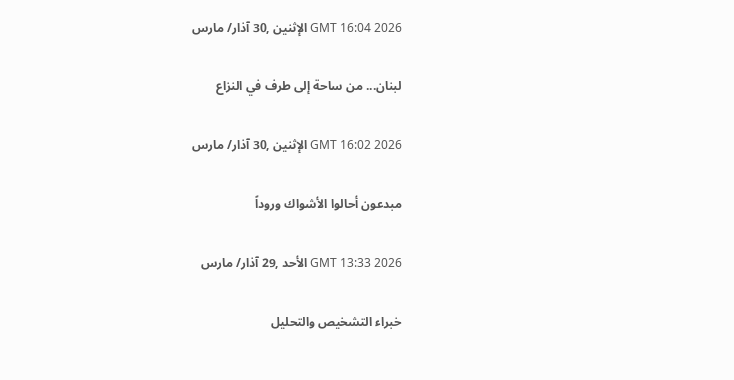GMT 16:04 2026 الإثنين ,30 آذار/ مارس

لبنان... من ساحة إلى طرف في النزاع

GMT 16:02 2026 الإثنين ,30 آذار/ مارس

مبدعون أحالوا الأشواك وروداً

GMT 13:33 2026 الأحد ,29 آذار/ مارس

خبراء التشخيص والتحليل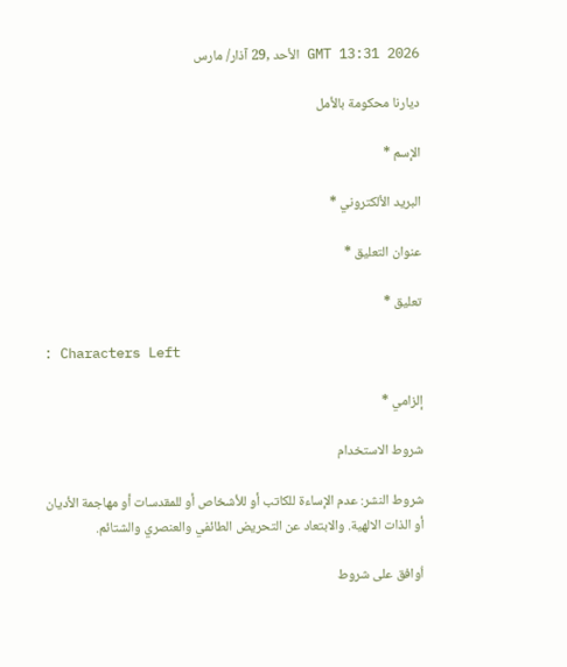GMT 13:31 2026 الأحد ,29 آذار/ مارس

ديارنا محكومة بالأمل

الإسم *

البريد الألكتروني *

عنوان التعليق *

تعليق *

: Characters Left

إلزامي *

شروط الاستخدام

شروط النشر: عدم الإساءة للكاتب أو للأشخاص أو للمقدسات أو مهاجمة الأديان أو الذات الالهية. والابتعاد عن التحريض الطائفي والعنصري والشتائم.

اُوافق على شروط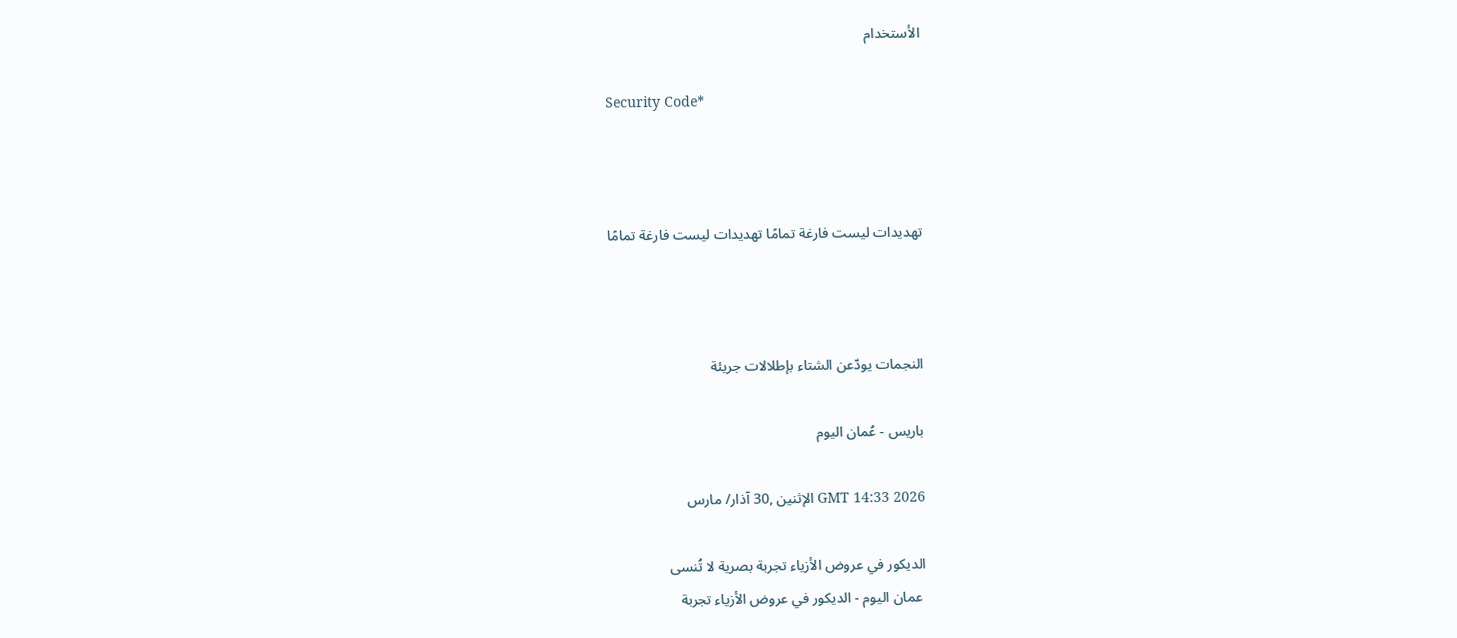الأستخدام

Security Code*



تهديدات ليست فارغة تمامًا تهديدات ليست فارغة تمامًا



النجمات يودّعن الشتاء بإطلالات جريئة

باريس - عُمان اليوم

GMT 14:33 2026 الإثنين ,30 آذار/ مارس

الديكور في عروض الأزياء تجربة بصرية لا تُنسى
 عمان اليوم - الديكور في عروض الأزياء تجربة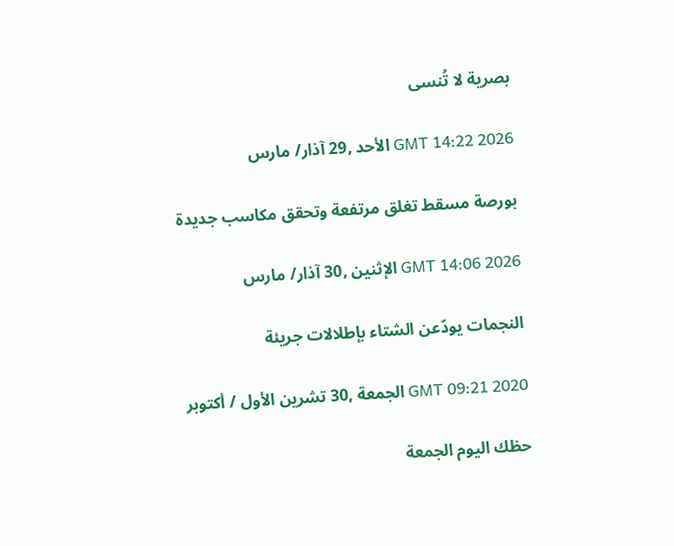بصرية لا تُنسى

GMT 14:22 2026 الأحد ,29 آذار/ مارس

بورصة مسقط تغلق مرتفعة وتحقق مكاسب جديدة

GMT 14:06 2026 الإثنين ,30 آذار/ مارس

النجمات يودّعن الشتاء بإطلالات جريئة

GMT 09:21 2020 الجمعة ,30 تشرين الأول / أكتوبر

حظك اليوم الجمعة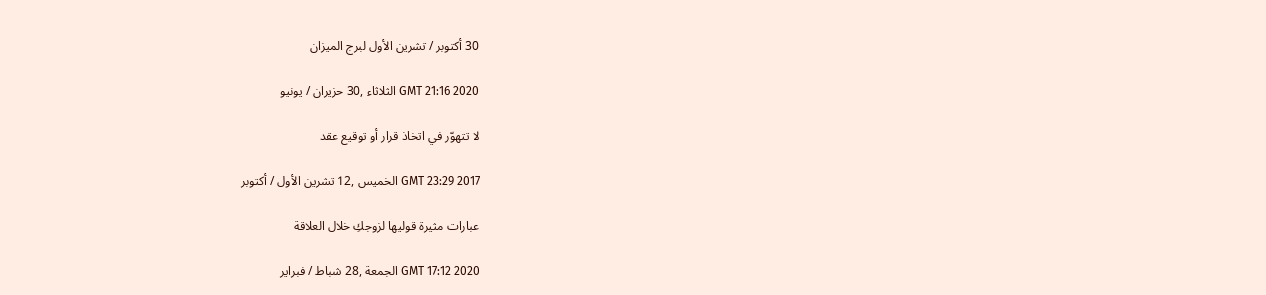30 أكتوبر / تشرين الأول لبرج الميزان

GMT 21:16 2020 الثلاثاء ,30 حزيران / يونيو

لا تتهوّر في اتخاذ قرار أو توقيع عقد

GMT 23:29 2017 الخميس ,12 تشرين الأول / أكتوبر

عبارات مثيرة قوليها لزوجكِ خلال العلاقة

GMT 17:12 2020 الجمعة ,28 شباط / فبراير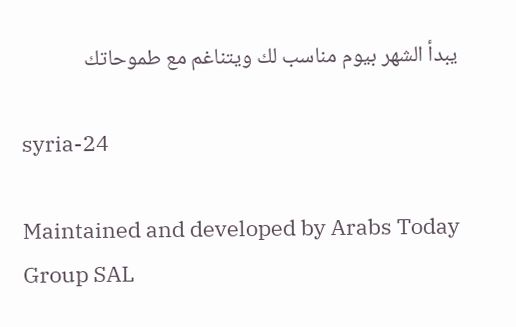يبدأ الشهر بيوم مناسب لك ويتناغم مع طموحاتك

syria-24

Maintained and developed by Arabs Today Group SAL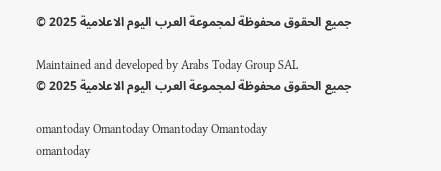جميع الحقوق محفوظة لمجموعة العرب اليوم الاعلامية 2025 ©

Maintained and developed by Arabs Today Group SAL
جميع الحقوق محفوظة لمجموعة العرب اليوم الاعلامية 2025 ©

omantoday Omantoday Omantoday Omantoday
omantoday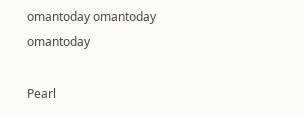omantoday omantoday
omantoday

Pearl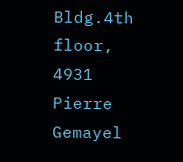Bldg.4th floor, 4931 Pierre Gemayel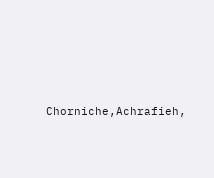Chorniche,Achrafieh,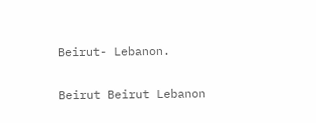Beirut- Lebanon.

Beirut Beirut Lebanon